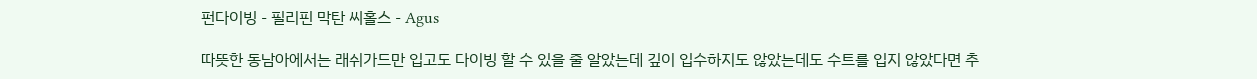펀다이빙 - 필리핀 막탄 씨홀스 - Agus

따뜻한 동남아에서는 래쉬가드만 입고도 다이빙 할 수 있을 줄 알았는데 깊이 입수하지도 않았는데도 수트를 입지 않았다면 추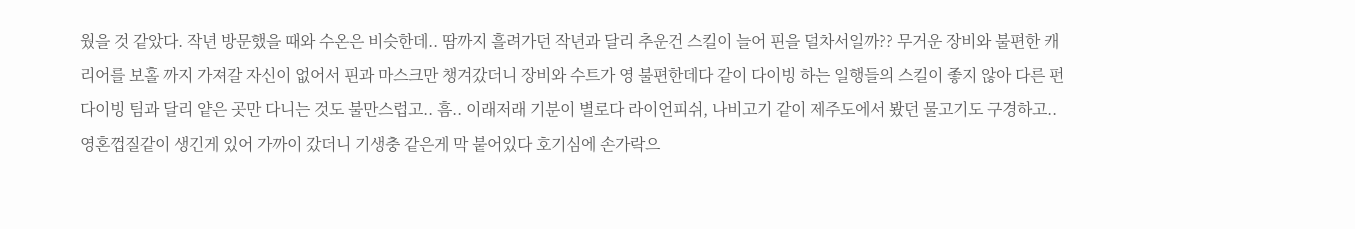웠을 것 같았다. 작년 방문했을 때와 수온은 비슷한데.. 땀까지 흘려가던 작년과 달리 추운건 스킬이 늘어 핀을 덜차서일까?? 무거운 장비와 불편한 캐리어를 보홀 까지 가져갈 자신이 없어서 핀과 마스크만 챙겨갔더니 장비와 수트가 영 불편한데다 같이 다이빙 하는 일행들의 스킬이 좋지 않아 다른 펀다이빙 팀과 달리 얕은 곳만 다니는 것도 불만스럽고.. 흠.. 이래저래 기분이 별로다 라이언피쉬, 나비고기 같이 제주도에서 봤던 물고기도 구경하고.. 영혼껍질같이 생긴게 있어 가까이 갔더니 기생충 같은게 막 붙어있다 호기심에 손가락으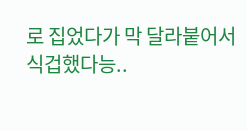로 집었다가 막 달라붙어서 식겁했다능..